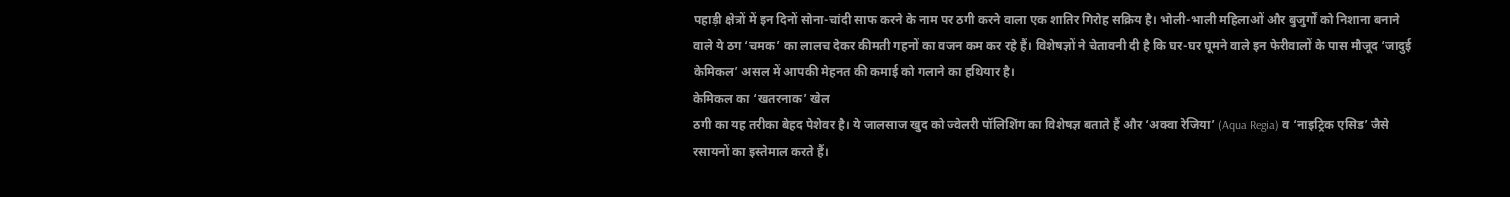पहाड़ी क्षेत्रों में इन दिनों सोना-चांदी साफ करने के नाम पर ठगी करने वाला एक शातिर गिरोह सक्रिय है। भोली-भाली महिलाओं और बुजुर्गों को निशाना बनाने वाले ये ठग ‘चमक’ का लालच देकर कीमती गहनों का वजन कम कर रहे हैं। विशेषज्ञों ने चेतावनी दी है कि घर-घर घूमने वाले इन फेरीवालों के पास मौजूद ‘जादुई केमिकल’ असल में आपकी मेहनत की कमाई को गलाने का हथियार है।
केमिकल का ‘खतरनाक’ खेल
ठगी का यह तरीका बेहद पेशेवर है। ये जालसाज खुद को ज्वेलरी पॉलिशिंग का विशेषज्ञ बताते हैं और ‘अक्वा रेजिया’ (Aqua Regia) व ‘नाइट्रिक एसिड’ जैसे रसायनों का इस्तेमाल करते हैं।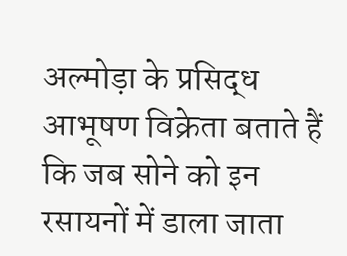अल्मोड़ा के प्रसिद्ध आभूषण विक्रेता बताते हैं कि जब सोने को इन रसायनों में डाला जाता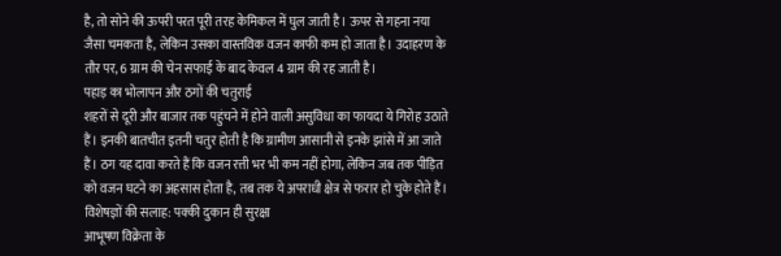है, तो सोने की ऊपरी परत पूरी तरह केमिकल में घुल जाती है। ऊपर से गहना नया जैसा चमकता है, लेकिन उसका वास्तविक वजन काफी कम हो जाता है। उदाहरण के तौर पर, 6 ग्राम की चेन सफाई के बाद केवल 4 ग्राम की रह जाती है।
पहाड़ का भोलापन और ठगों की चतुराई
शहरों से दूरी और बाजार तक पहुंचने में होने वाली असुविधा का फायदा ये गिरोह उठाते हैं। इनकी बातचीत इतनी चतुर होती है कि ग्रामीण आसानी से इनके झांसे में आ जाते हैं। ठग यह दावा करते हैं कि वजन रत्ती भर भी कम नहीं होगा, लेकिन जब तक पीड़ित को वजन घटने का अहसास होता है, तब तक ये अपराधी क्षेत्र से फरार हो चुके होते हैं।
विशेषज्ञों की सलाह: पक्की दुकान ही सुरक्षा
आभूषण विक्रेता के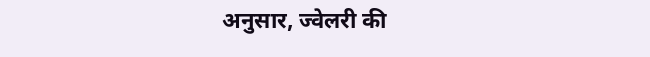अनुसार, ज्वेलरी की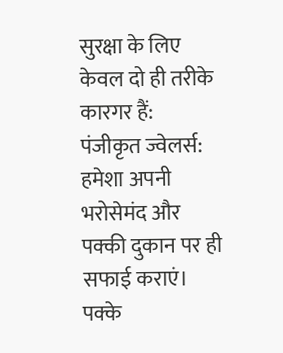सुरक्षा के लिए केवल दो ही तरीके कारगर हैं:
पंजीकृत ज्वेलर्स: हमेशा अपनी भरोसेमंद और पक्की दुकान पर ही सफाई कराएं। पक्के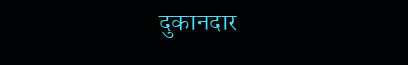दुकानदार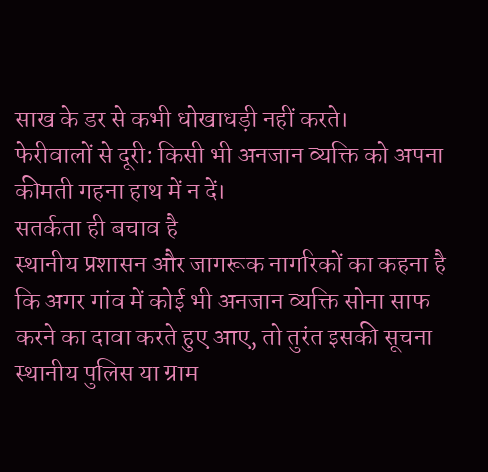साख के डर से कभी धोखाधड़ी नहीं करते।
फेरीवालों से दूरी: किसी भी अनजान व्यक्ति को अपना कीमती गहना हाथ में न दें।
सतर्कता ही बचाव है
स्थानीय प्रशासन और जागरूक नागरिकों का कहना है कि अगर गांव में कोई भी अनजान व्यक्ति सोना साफ करने का दावा करते हुए आए, तो तुरंत इसकी सूचना स्थानीय पुलिस या ग्राम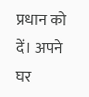प्रधान को दें। अपने घर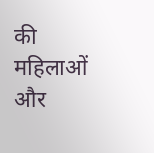की महिलाओं और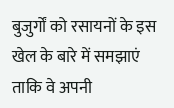बुजुर्गों को रसायनों के इस खेल के बारे में समझाएं ताकि वे अपनी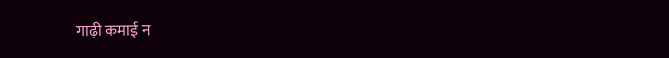गाढ़ी कमाई न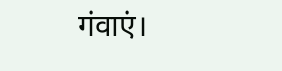गंवाएं।